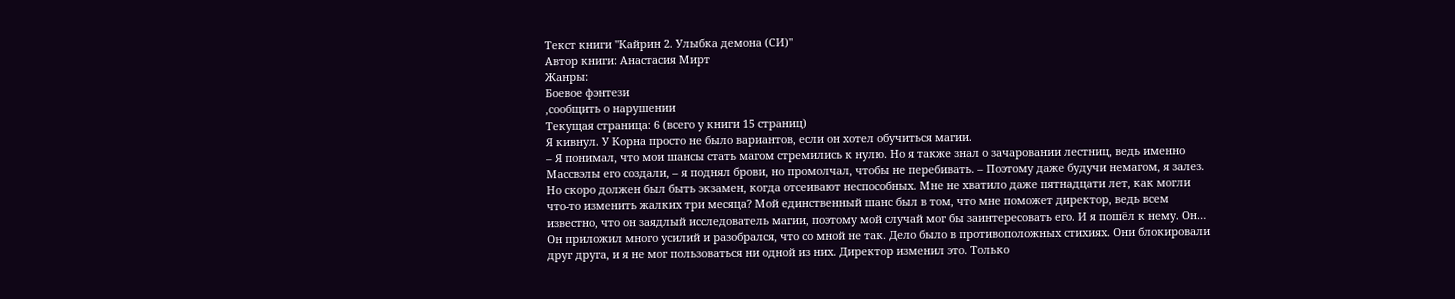Текст книги "Кайрин 2. Улыбка демона (СИ)"
Автор книги: Анастасия Мирт
Жанры:
Боевое фэнтези
,сообщить о нарушении
Текущая страница: 6 (всего у книги 15 страниц)
Я кивнул. У Корна просто не было вариантов, если он хотел обучиться магии.
– Я понимал, что мои шансы стать магом стремились к нулю. Но я также знал о зачаровании лестниц, ведь именно Массвэлы его создали, – я поднял брови, но промолчал, чтобы не перебивать. – Поэтому даже будучи немагом, я залез. Но скоро должен был быть экзамен, когда отсеивают неспособных. Мне не хватило даже пятнадцати лет, как могли что-то изменить жалких три месяца? Мой единственный шанс был в том, что мне поможет директор, ведь всем известно, что он заядлый исследователь магии, поэтому мой случай мог бы заинтересовать его. И я пошёл к нему. Он… Он приложил много усилий и разобрался, что со мной не так. Дело было в противоположных стихиях. Они блокировали друг друга, и я не мог пользоваться ни одной из них. Директор изменил это. Только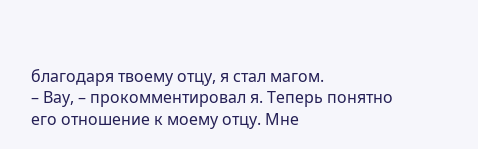благодаря твоему отцу, я стал магом.
– Вау, – прокомментировал я. Теперь понятно его отношение к моему отцу. Мне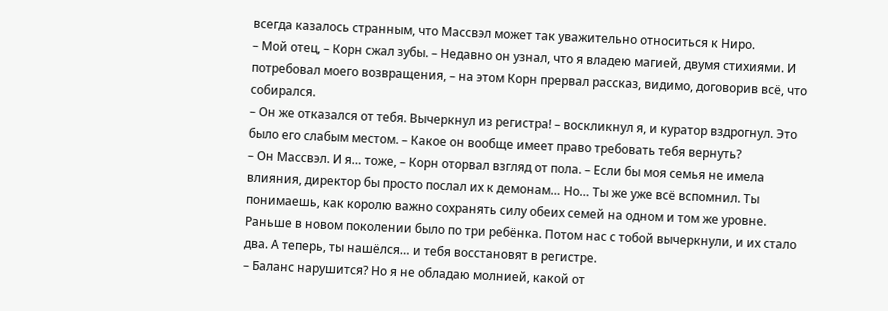всегда казалось странным, что Массвэл может так уважительно относиться к Ниро.
– Мой отец, – Корн сжал зубы. – Недавно он узнал, что я владею магией, двумя стихиями. И потребовал моего возвращения, – на этом Корн прервал рассказ, видимо, договорив всё, что собирался.
– Он же отказался от тебя. Вычеркнул из регистра! – воскликнул я, и куратор вздрогнул. Это было его слабым местом. – Какое он вообще имеет право требовать тебя вернуть?
– Он Массвэл. И я… тоже, – Корн оторвал взгляд от пола. – Если бы моя семья не имела влияния, директор бы просто послал их к демонам… Но… Ты же уже всё вспомнил. Ты понимаешь, как королю важно сохранять силу обеих семей на одном и том же уровне. Раньше в новом поколении было по три ребёнка. Потом нас с тобой вычеркнули, и их стало два. А теперь, ты нашёлся… и тебя восстановят в регистре.
– Баланс нарушится? Но я не обладаю молнией, какой от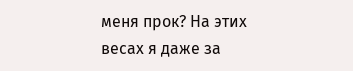меня прок? На этих весах я даже за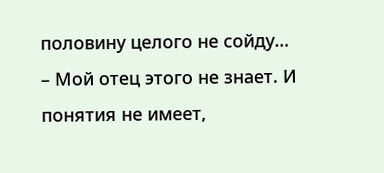половину целого не сойду…
– Мой отец этого не знает. И понятия не имеет,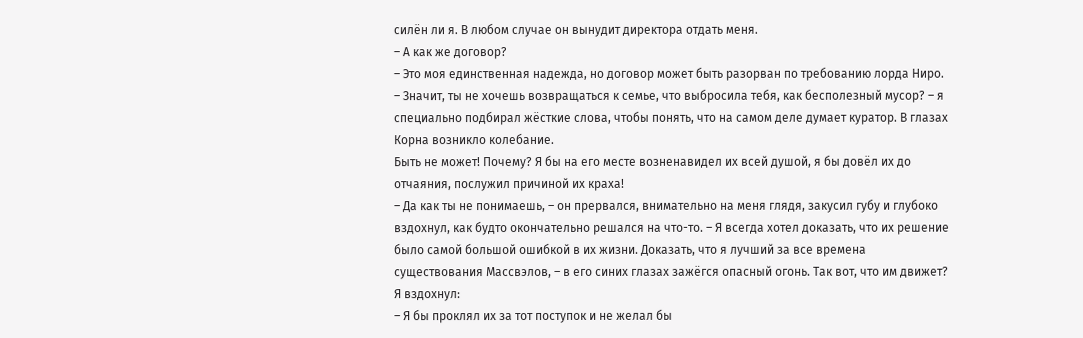силён ли я. В любом случае он вынудит директора отдать меня.
– А как же договор?
– Это моя единственная надежда, но договор может быть разорван по требованию лорда Ниро.
– Значит, ты не хочешь возвращаться к семье, что выбросила тебя, как бесполезный мусор? – я специально подбирал жёсткие слова, чтобы понять, что на самом деле думает куратор. В глазах Корна возникло колебание.
Быть не может! Почему? Я бы на его месте возненавидел их всей душой, я бы довёл их до отчаяния, послужил причиной их краха!
– Да как ты не понимаешь, – он прервался, внимательно на меня глядя, закусил губу и глубоко вздохнул, как будто окончательно решался на что-то. – Я всегда хотел доказать, что их решение было самой большой ошибкой в их жизни. Доказать, что я лучший за все времена существования Массвэлов, – в его синих глазах зажёгся опасный огонь. Так вот, что им движет?
Я вздохнул:
– Я бы проклял их за тот поступок и не желал бы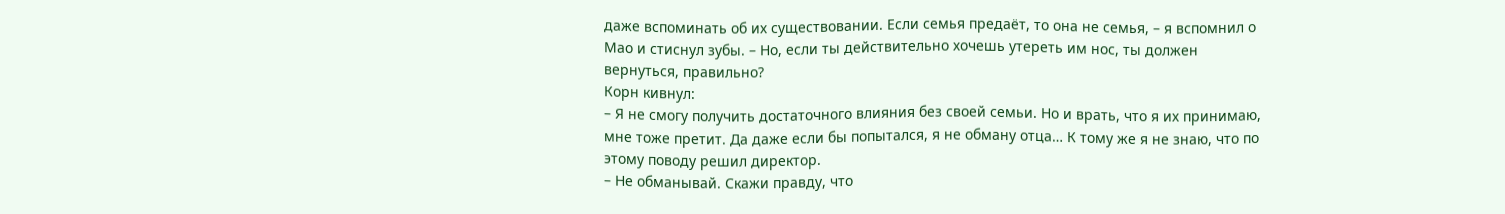даже вспоминать об их существовании. Если семья предаёт, то она не семья, – я вспомнил о Мао и стиснул зубы. – Но, если ты действительно хочешь утереть им нос, ты должен вернуться, правильно?
Корн кивнул:
– Я не смогу получить достаточного влияния без своей семьи. Но и врать, что я их принимаю, мне тоже претит. Да даже если бы попытался, я не обману отца… К тому же я не знаю, что по этому поводу решил директор.
– Не обманывай. Скажи правду, что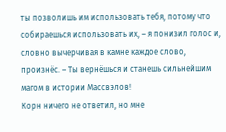ты позволишь им использовать тебя, потому что собираешься использовать их, – я понизил голос и, словно вычерчивая в камне каждое слово, произнёс. – Ты вернёшься и станешь сильнейшим магом в истории Массвэлов!
Корн ничего не ответил, но мне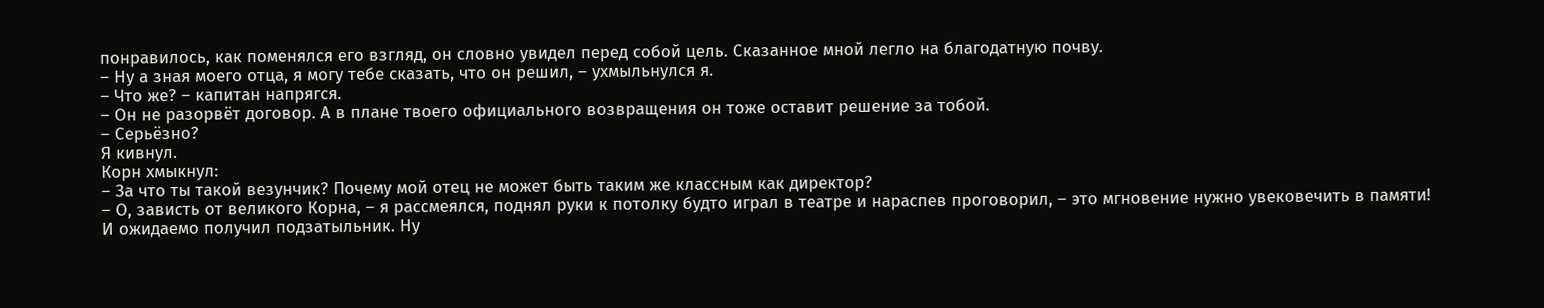понравилось, как поменялся его взгляд, он словно увидел перед собой цель. Сказанное мной легло на благодатную почву.
– Ну а зная моего отца, я могу тебе сказать, что он решил, – ухмыльнулся я.
– Что же? – капитан напрягся.
– Он не разорвёт договор. А в плане твоего официального возвращения он тоже оставит решение за тобой.
– Серьёзно?
Я кивнул.
Корн хмыкнул:
– За что ты такой везунчик? Почему мой отец не может быть таким же классным как директор?
– О, зависть от великого Корна, – я рассмеялся, поднял руки к потолку будто играл в театре и нараспев проговорил, – это мгновение нужно увековечить в памяти!
И ожидаемо получил подзатыльник. Ну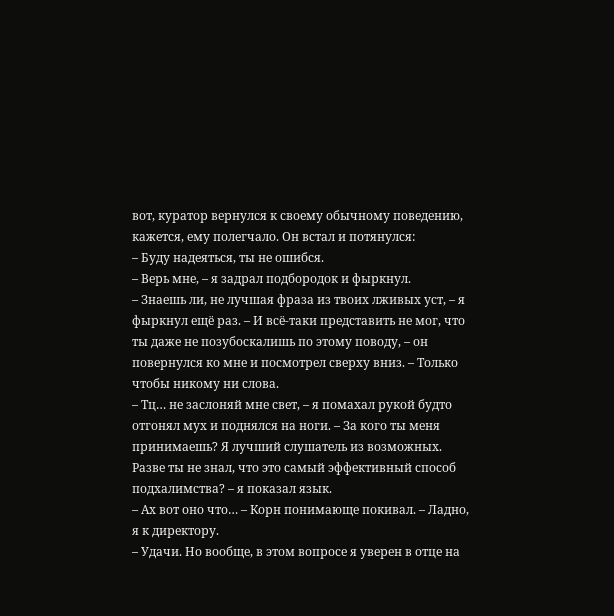вот, куратор вернулся к своему обычному поведению, кажется, ему полегчало. Он встал и потянулся:
– Буду надеяться, ты не ошибся.
– Верь мне, – я задрал подбородок и фыркнул.
– Знаешь ли, не лучшая фраза из твоих лживых уст, – я фыркнул ещё раз. – И всё-таки представить не мог, что ты даже не позубоскалишь по этому поводу, – он повернулся ко мне и посмотрел сверху вниз. – Только чтобы никому ни слова.
– Тц… не заслоняй мне свет, – я помахал рукой будто отгонял мух и поднялся на ноги. – За кого ты меня принимаешь? Я лучший слушатель из возможных. Разве ты не знал, что это самый эффективный способ подхалимства? – я показал язык.
– Ах вот оно что… – Корн понимающе покивал. – Ладно, я к директору.
– Удачи. Но вообще, в этом вопросе я уверен в отце на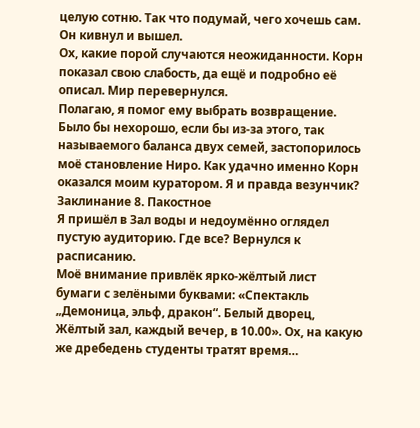целую сотню. Так что подумай, чего хочешь сам.
Он кивнул и вышел.
Ох, какие порой случаются неожиданности. Корн показал свою слабость, да ещё и подробно её описал. Мир перевернулся.
Полагаю, я помог ему выбрать возвращение. Было бы нехорошо, если бы из-за этого, так называемого баланса двух семей, застопорилось моё становление Ниро. Как удачно именно Корн оказался моим куратором. Я и правда везунчик?
Заклинание 8. Пакостное
Я пришёл в Зал воды и недоумённо оглядел пустую аудиторию. Где все? Вернулся к расписанию.
Моё внимание привлёк ярко-жёлтый лист бумаги с зелёными буквами: «Спектакль „Демоница, эльф, дракон“. Белый дворец, Жёлтый зал, каждый вечер, в 10.00». Ох, на какую же дребедень студенты тратят время…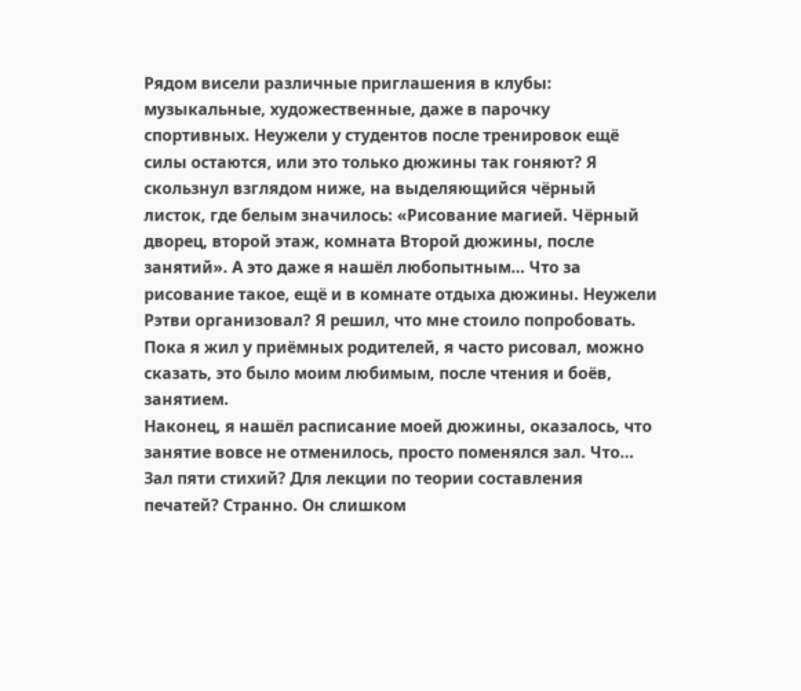Рядом висели различные приглашения в клубы: музыкальные, художественные, даже в парочку спортивных. Неужели у студентов после тренировок ещё силы остаются, или это только дюжины так гоняют? Я скользнул взглядом ниже, на выделяющийся чёрный листок, где белым значилось: «Рисование магией. Чёрный дворец, второй этаж, комната Второй дюжины, после занятий». А это даже я нашёл любопытным… Что за рисование такое, ещё и в комнате отдыха дюжины. Неужели Рэтви организовал? Я решил, что мне стоило попробовать. Пока я жил у приёмных родителей, я часто рисовал, можно сказать, это было моим любимым, после чтения и боёв, занятием.
Наконец, я нашёл расписание моей дюжины, оказалось, что занятие вовсе не отменилось, просто поменялся зал. Что… Зал пяти стихий? Для лекции по теории составления печатей? Странно. Он слишком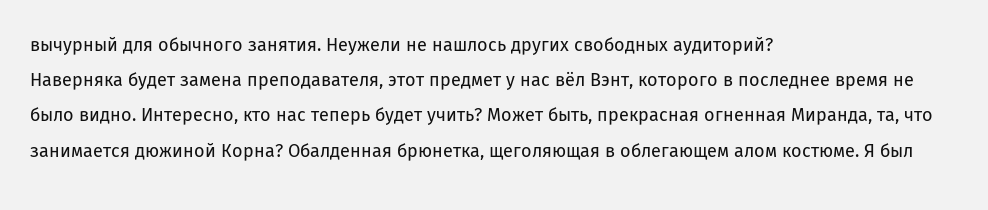вычурный для обычного занятия. Неужели не нашлось других свободных аудиторий?
Наверняка будет замена преподавателя, этот предмет у нас вёл Вэнт, которого в последнее время не было видно. Интересно, кто нас теперь будет учить? Может быть, прекрасная огненная Миранда, та, что занимается дюжиной Корна? Обалденная брюнетка, щеголяющая в облегающем алом костюме. Я был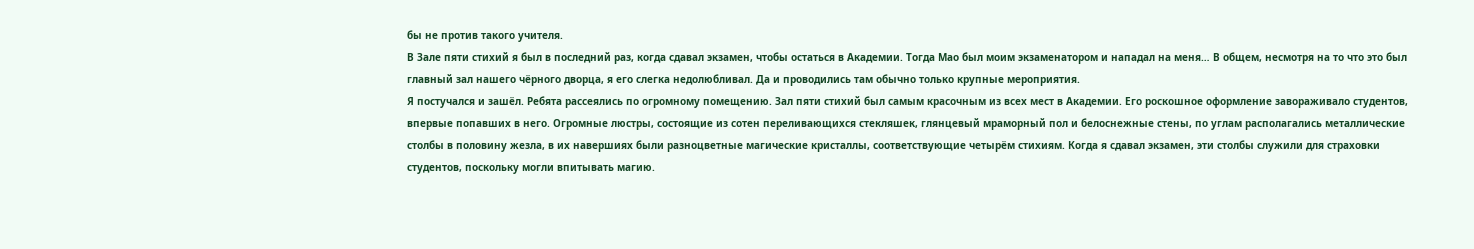бы не против такого учителя.
В Зале пяти стихий я был в последний раз, когда сдавал экзамен, чтобы остаться в Академии. Тогда Мао был моим экзаменатором и нападал на меня… В общем, несмотря на то что это был главный зал нашего чёрного дворца, я его слегка недолюбливал. Да и проводились там обычно только крупные мероприятия.
Я постучался и зашёл. Ребята рассеялись по огромному помещению. Зал пяти стихий был самым красочным из всех мест в Академии. Его роскошное оформление завораживало студентов, впервые попавших в него. Огромные люстры, состоящие из сотен переливающихся стекляшек, глянцевый мраморный пол и белоснежные стены, по углам располагались металлические столбы в половину жезла, в их навершиях были разноцветные магические кристаллы, соответствующие четырём стихиям. Когда я сдавал экзамен, эти столбы служили для страховки студентов, поскольку могли впитывать магию.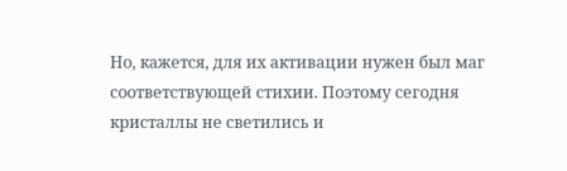Но, кажется, для их активации нужен был маг соответствующей стихии. Поэтому сегодня кристаллы не светились и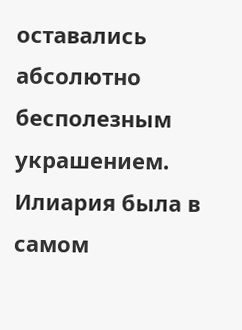оставались абсолютно бесполезным украшением.
Илиария была в самом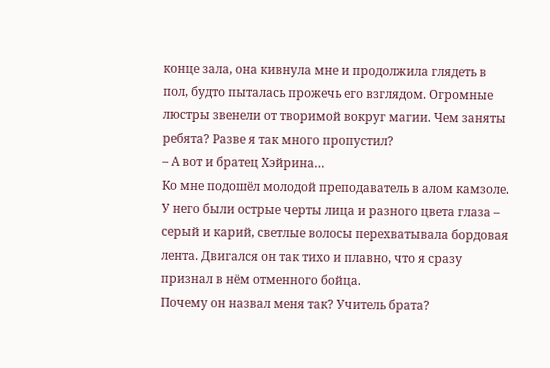конце зала, она кивнула мне и продолжила глядеть в пол, будто пыталась прожечь его взглядом. Огромные люстры звенели от творимой вокруг магии. Чем заняты ребята? Разве я так много пропустил?
– А вот и братец Хэйрина…
Ко мне подошёл молодой преподаватель в алом камзоле. У него были острые черты лица и разного цвета глаза – серый и карий, светлые волосы перехватывала бордовая лента. Двигался он так тихо и плавно, что я сразу признал в нём отменного бойца.
Почему он назвал меня так? Учитель брата?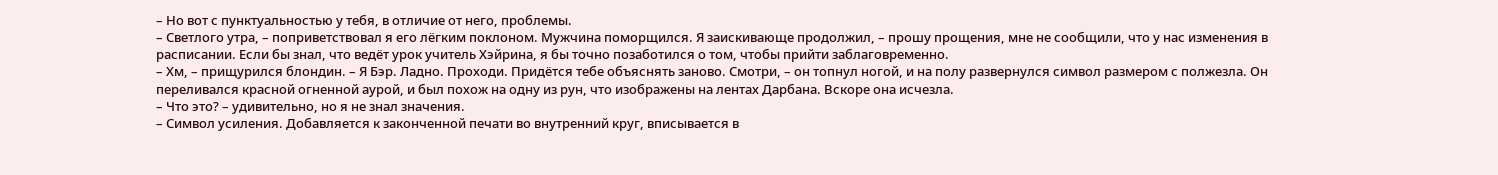– Но вот с пунктуальностью у тебя, в отличие от него, проблемы.
– Светлого утра, – поприветствовал я его лёгким поклоном. Мужчина поморщился. Я заискивающе продолжил, – прошу прощения, мне не сообщили, что у нас изменения в расписании. Если бы знал, что ведёт урок учитель Хэйрина, я бы точно позаботился о том, чтобы прийти заблаговременно.
– Хм, – прищурился блондин. – Я Бэр. Ладно. Проходи. Придётся тебе объяснять заново. Смотри, – он топнул ногой, и на полу развернулся символ размером с полжезла. Он переливался красной огненной аурой, и был похож на одну из рун, что изображены на лентах Дарбана. Вскоре она исчезла.
– Что это? – удивительно, но я не знал значения.
– Символ усиления. Добавляется к законченной печати во внутренний круг, вписывается в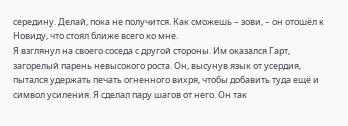середину. Делай, пока не получится. Как сможешь – зови, – он отошёл к Новиду, что стоял ближе всего ко мне.
Я взглянул на своего соседа с другой стороны. Им оказался Гарт, загорелый парень невысокого роста. Он, высунув язык от усердия, пытался удержать печать огненного вихря, чтобы добавить туда ещё и символ усиления. Я сделал пару шагов от него. Он так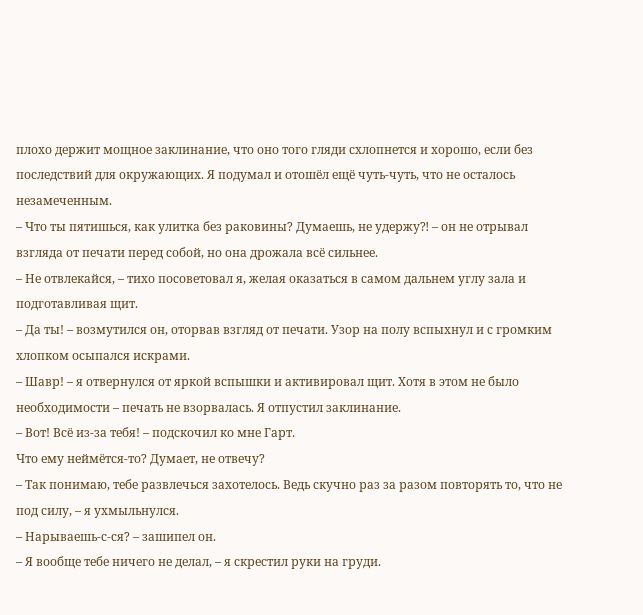плохо держит мощное заклинание, что оно того гляди схлопнется и хорошо, если без последствий для окружающих. Я подумал и отошёл ещё чуть-чуть, что не осталось незамеченным.
– Что ты пятишься, как улитка без раковины? Думаешь, не удержу⁈ – он не отрывал взгляда от печати перед собой, но она дрожала всё сильнее.
– Не отвлекайся, – тихо посоветовал я, желая оказаться в самом дальнем углу зала и подготавливая щит.
– Да ты! – возмутился он, оторвав взгляд от печати. Узор на полу вспыхнул и с громким хлопком осыпался искрами.
– Шавр! – я отвернулся от яркой вспышки и активировал щит. Хотя в этом не было необходимости – печать не взорвалась. Я отпустил заклинание.
– Вот! Всё из-за тебя! – подскочил ко мне Гарт.
Что ему неймётся-то? Думает, не отвечу?
– Так понимаю, тебе развлечься захотелось. Ведь скучно раз за разом повторять то, что не под силу, – я ухмыльнулся.
– Нарываешь-с-ся? – зашипел он.
– Я вообще тебе ничего не делал, – я скрестил руки на груди.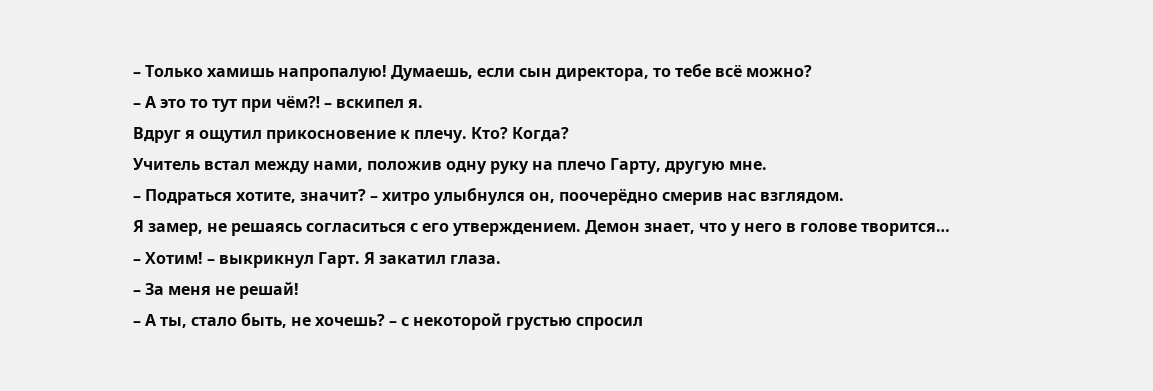– Только хамишь напропалую! Думаешь, если сын директора, то тебе всё можно?
– А это то тут при чём⁈ – вскипел я.
Вдруг я ощутил прикосновение к плечу. Кто? Когда?
Учитель встал между нами, положив одну руку на плечо Гарту, другую мне.
– Подраться хотите, значит? – хитро улыбнулся он, поочерёдно смерив нас взглядом.
Я замер, не решаясь согласиться с его утверждением. Демон знает, что у него в голове творится…
– Хотим! – выкрикнул Гарт. Я закатил глаза.
– За меня не решай!
– А ты, стало быть, не хочешь? – с некоторой грустью спросил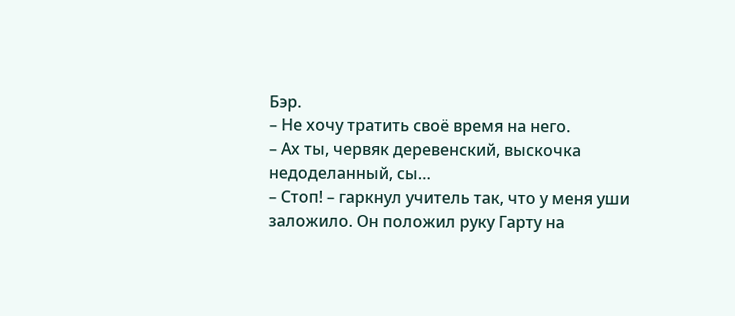Бэр.
– Не хочу тратить своё время на него.
– Ах ты, червяк деревенский, выскочка недоделанный, сы…
– Стоп! – гаркнул учитель так, что у меня уши заложило. Он положил руку Гарту на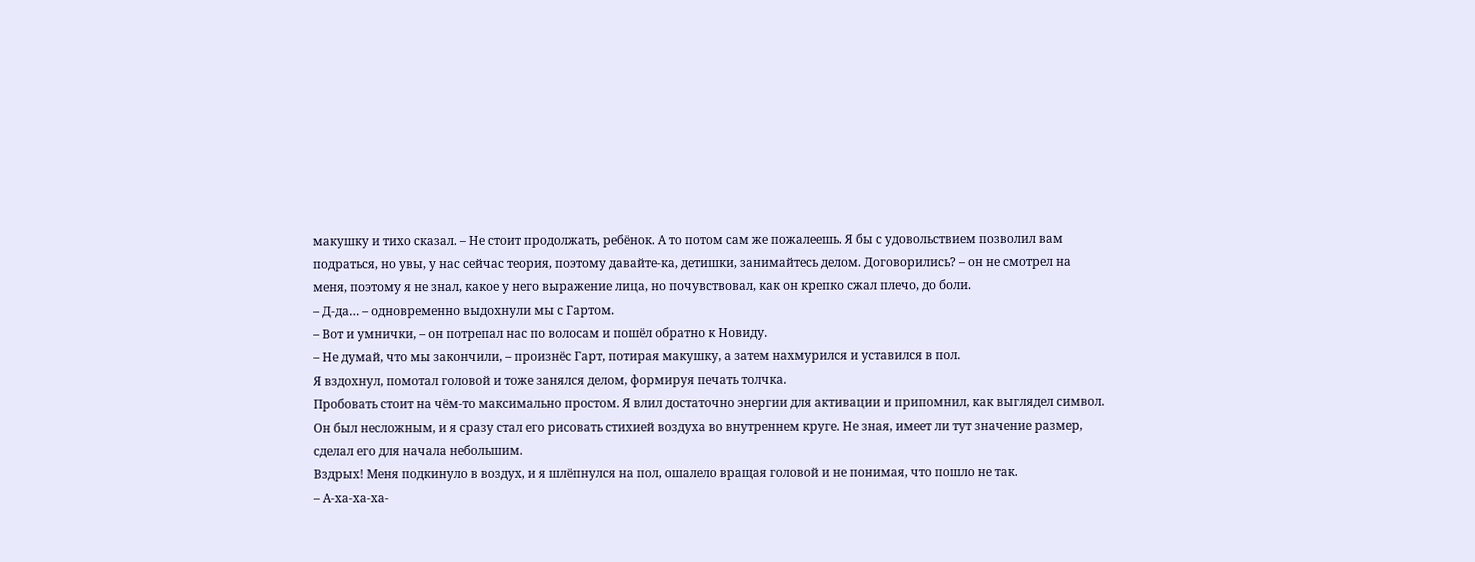макушку и тихо сказал. – Не стоит продолжать, ребёнок. А то потом сам же пожалеешь. Я бы с удовольствием позволил вам подраться, но увы, у нас сейчас теория, поэтому давайте-ка, детишки, занимайтесь делом. Договорились? – он не смотрел на меня, поэтому я не знал, какое у него выражение лица, но почувствовал, как он крепко сжал плечо, до боли.
– Д-да… – одновременно выдохнули мы с Гартом.
– Вот и умнички, – он потрепал нас по волосам и пошёл обратно к Новиду.
– Не думай, что мы закончили, – произнёс Гарт, потирая макушку, а затем нахмурился и уставился в пол.
Я вздохнул, помотал головой и тоже занялся делом, формируя печать толчка.
Пробовать стоит на чём-то максимально простом. Я влил достаточно энергии для активации и припомнил, как выглядел символ. Он был несложным, и я сразу стал его рисовать стихией воздуха во внутреннем круге. Не зная, имеет ли тут значение размер, сделал его для начала небольшим.
Вздрых! Меня подкинуло в воздух, и я шлёпнулся на пол, ошалело вращая головой и не понимая, что пошло не так.
– А-ха-ха-ха-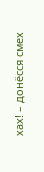хах! – донёсся смех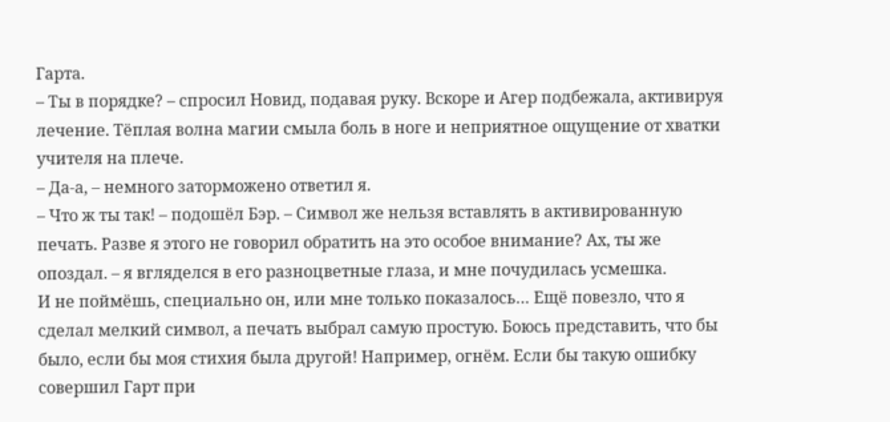Гарта.
– Ты в порядке? – спросил Новид, подавая руку. Вскоре и Агер подбежала, активируя лечение. Тёплая волна магии смыла боль в ноге и неприятное ощущение от хватки учителя на плече.
– Да-а, – немного заторможено ответил я.
– Что ж ты так! – подошёл Бэр. – Символ же нельзя вставлять в активированную печать. Разве я этого не говорил обратить на это особое внимание? Ах, ты же опоздал. – я вгляделся в его разноцветные глаза, и мне почудилась усмешка.
И не поймёшь, специально он, или мне только показалось… Ещё повезло, что я сделал мелкий символ, а печать выбрал самую простую. Боюсь представить, что бы было, если бы моя стихия была другой! Например, огнём. Если бы такую ошибку совершил Гарт при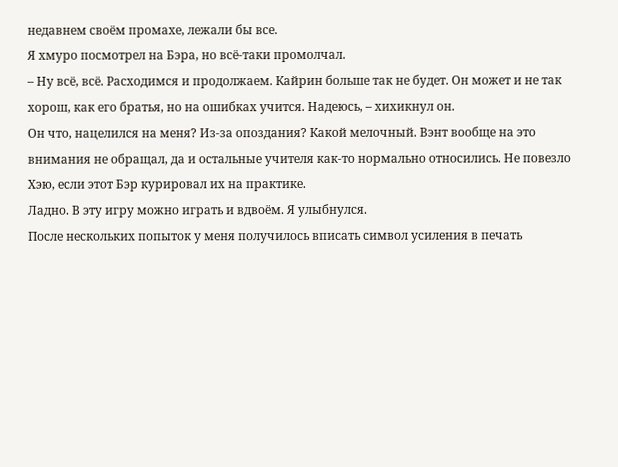недавнем своём промахе, лежали бы все.
Я хмуро посмотрел на Бэра, но всё-таки промолчал.
– Ну всё, всё. Расходимся и продолжаем. Кайрин больше так не будет. Он может и не так хорош, как его братья, но на ошибках учится. Надеюсь, – хихикнул он.
Он что, нацелился на меня? Из-за опоздания? Какой мелочный. Вэнт вообще на это внимания не обращал, да и остальные учителя как-то нормально относились. Не повезло Хэю, если этот Бэр курировал их на практике.
Ладно. В эту игру можно играть и вдвоём. Я улыбнулся.
После нескольких попыток у меня получилось вписать символ усиления в печать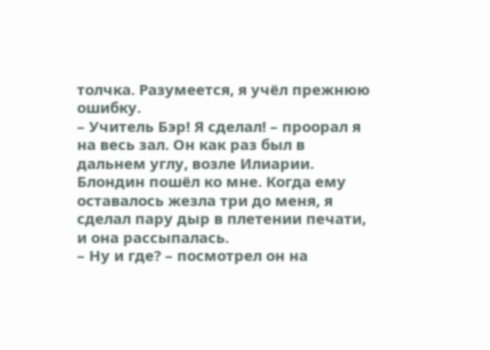толчка. Разумеется, я учёл прежнюю ошибку.
– Учитель Бэр! Я сделал! – проорал я на весь зал. Он как раз был в дальнем углу, возле Илиарии.
Блондин пошёл ко мне. Когда ему оставалось жезла три до меня, я сделал пару дыр в плетении печати, и она рассыпалась.
– Ну и где? – посмотрел он на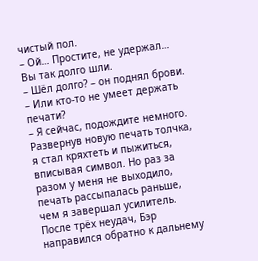чистый пол.
– Ой… Простите, не удержал… Вы так долго шли.
– Шёл долго? – он поднял брови. – Или кто-то не умеет держать печати?
– Я сейчас, подождите немного.
Развернув новую печать толчка, я стал кряхтеть и пыжиться, вписывая символ. Но раз за разом у меня не выходило, печать рассыпалась раньше, чем я завершал усилитель. После трёх неудач, Бэр направился обратно к дальнему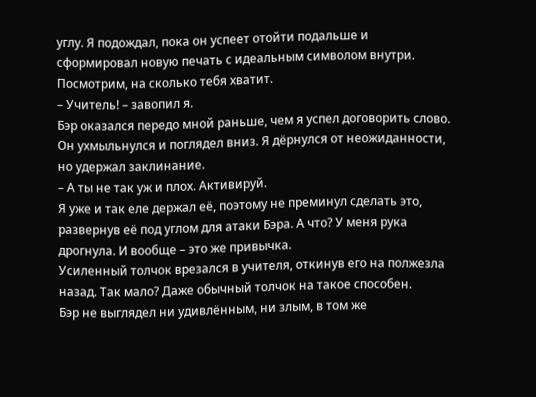углу. Я подождал, пока он успеет отойти подальше и сформировал новую печать с идеальным символом внутри.
Посмотрим, на сколько тебя хватит.
– Учитель! – завопил я.
Бэр оказался передо мной раньше, чем я успел договорить слово. Он ухмыльнулся и поглядел вниз. Я дёрнулся от неожиданности, но удержал заклинание.
– А ты не так уж и плох. Активируй.
Я уже и так еле держал её, поэтому не преминул сделать это, развернув её под углом для атаки Бэра. А что? У меня рука дрогнула. И вообще – это же привычка.
Усиленный толчок врезался в учителя, откинув его на полжезла назад. Так мало? Даже обычный толчок на такое способен.
Бэр не выглядел ни удивлённым, ни злым, в том же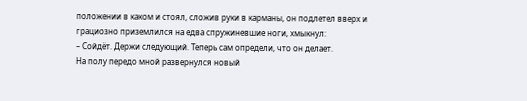положении в каком и стоял, сложив руки в карманы, он подлетел вверх и грациозно приземлился на едва спружиневшие ноги, хмыкнул:
– Сойдёт. Держи следующий. Теперь сам определи, что он делает.
На полу передо мной развернулся новый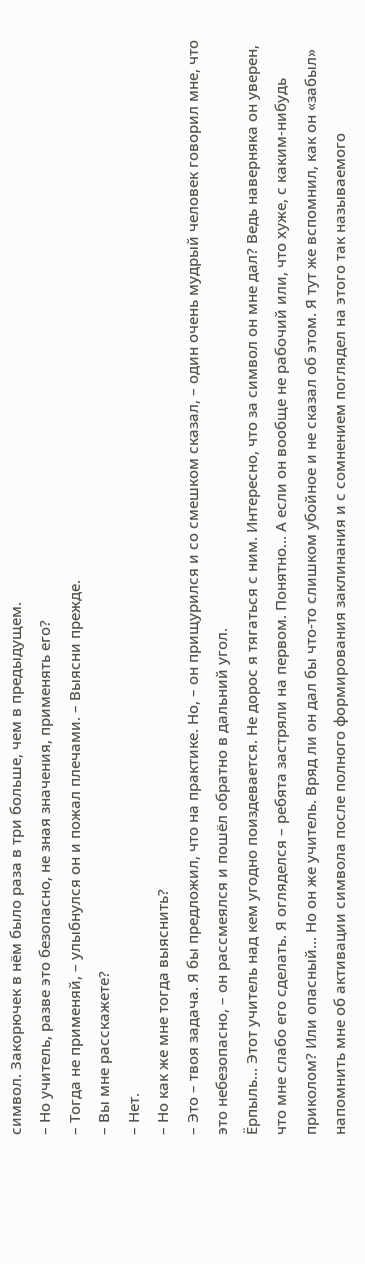символ. Закорючек в нём было раза в три больше, чем в предыдущем.
– Но учитель, разве это безопасно, не зная значения, применять его?
– Тогда не применяй, – улыбнулся он и пожал плечами. – Выясни прежде.
– Вы мне расскажете?
– Нет.
– Но как же мне тогда выяснить?
– Это – твоя задача. Я бы предложил, что на практике. Но, – он прищурился и со смешком сказал, – один очень мудрый человек говорил мне, что это небезопасно, – он рассмеялся и пошёл обратно в дальний угол.
Ёрпыль… Этот учитель над кем угодно поиздевается. Не дорос я тягаться с ним. Интересно, что за символ он мне дал? Ведь наверняка он уверен, что мне слабо его сделать. Я огляделся – ребята застряли на первом. Понятно… А если он вообще не рабочий или, что хуже, с каким-нибудь приколом? Или опасный… Но он же учитель. Вряд ли он дал бы что-то слишком убойное и не сказал об этом. Я тут же вспомнил, как он «забыл» напомнить мне об активации символа после полного формирования заклинания и с сомнением поглядел на этого так называемого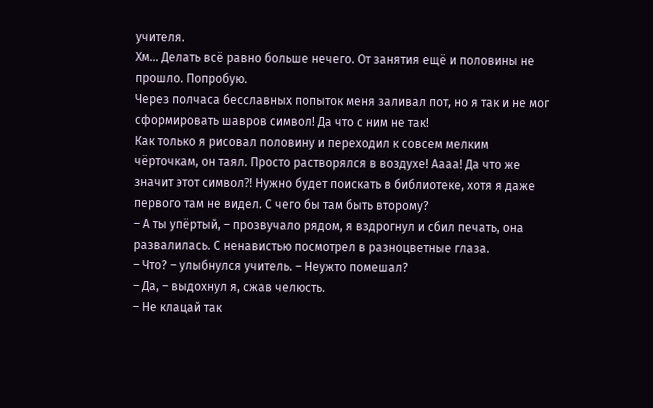учителя.
Хм… Делать всё равно больше нечего. От занятия ещё и половины не прошло. Попробую.
Через полчаса бесславных попыток меня заливал пот, но я так и не мог сформировать шавров символ! Да что с ним не так!
Как только я рисовал половину и переходил к совсем мелким чёрточкам, он таял. Просто растворялся в воздухе! Аааа! Да что же значит этот символ⁈ Нужно будет поискать в библиотеке, хотя я даже первого там не видел. С чего бы там быть второму?
– А ты упёртый, – прозвучало рядом, я вздрогнул и сбил печать, она развалилась. С ненавистью посмотрел в разноцветные глаза.
– Что? – улыбнулся учитель. – Неужто помешал?
– Да, – выдохнул я, сжав челюсть.
– Не клацай так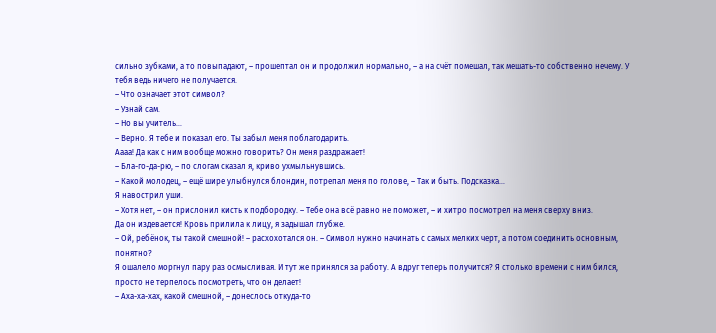сильно зубками, а то повыпадают, – прошептал он и продолжил нормально, – а на счёт помешал, так мешать-то собственно нечему. У тебя ведь ничего не получается.
– Что означает этот символ?
– Узнай сам.
– Но вы учитель…
– Верно. Я тебе и показал его. Ты забыл меня поблагодарить.
Аааа! Да как с ним вообще можно говорить? Он меня раздражает!
– Бла-го-да-рю, – по слогам сказал я, криво ухмыльнувшись.
– Какой молодец, – ещё шире улыбнулся блондин, потрепал меня по голове, – Так и быть. Подсказка…
Я навострил уши.
– Хотя нет, – он прислонил кисть к подбородку. – Тебе она всё равно не поможет, – и хитро посмотрел на меня сверху вниз.
Да он издевается! Кровь прилила к лицу, я задышал глубже.
– Ой, ребёнок, ты такой смешной! – расхохотался он. – Символ нужно начинать с самых мелких черт, а потом соединить основным, понятно?
Я ошалело моргнул пару раз осмысливая. И тут же принялся за работу. А вдруг теперь получится? Я столько времени с ним бился, просто не терпелось посмотреть, что он делает!
– Аха-ха-хах, какой смешной, – донеслось откуда-то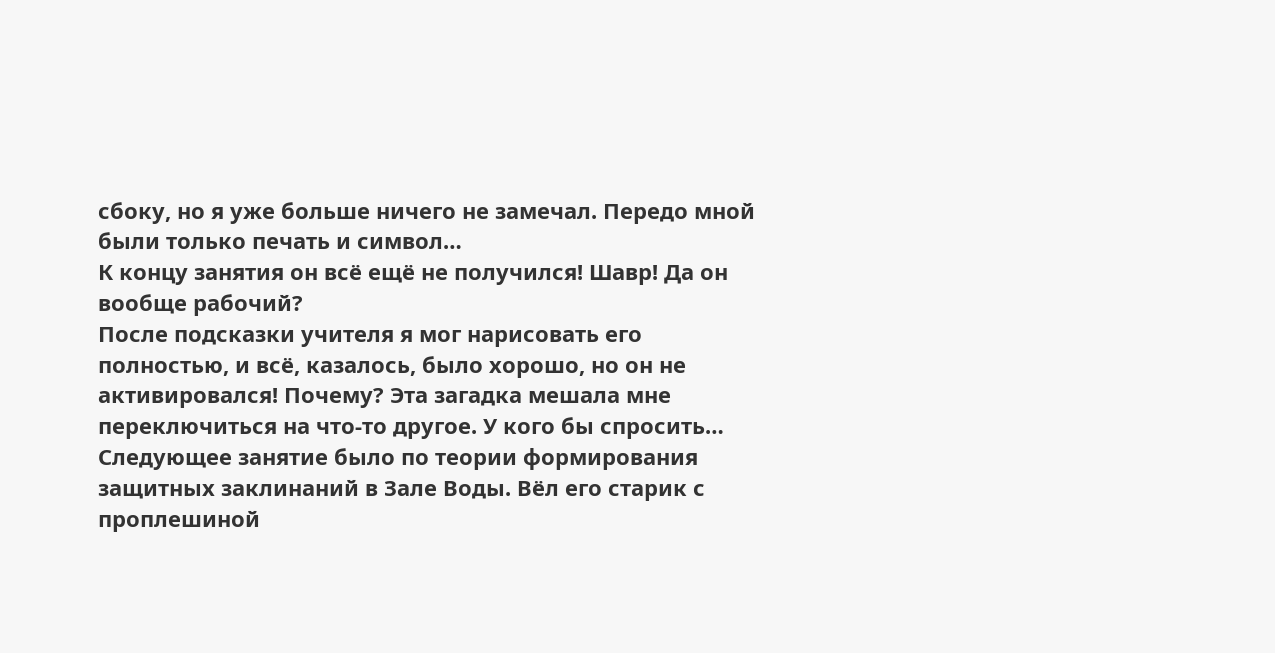сбоку, но я уже больше ничего не замечал. Передо мной были только печать и символ…
К концу занятия он всё ещё не получился! Шавр! Да он вообще рабочий?
После подсказки учителя я мог нарисовать его полностью, и всё, казалось, было хорошо, но он не активировался! Почему? Эта загадка мешала мне переключиться на что-то другое. У кого бы спросить…
Следующее занятие было по теории формирования защитных заклинаний в Зале Воды. Вёл его старик с проплешиной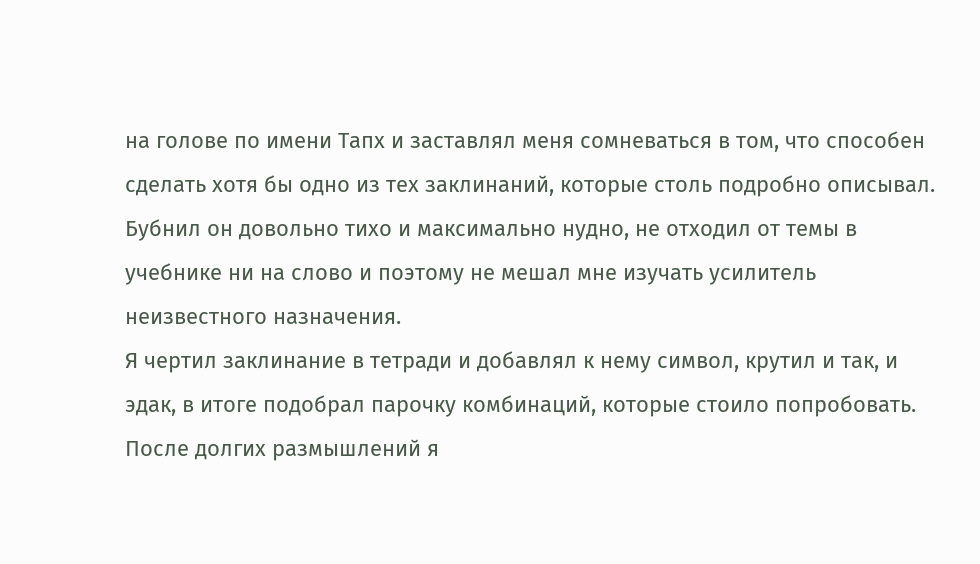на голове по имени Тапх и заставлял меня сомневаться в том, что способен сделать хотя бы одно из тех заклинаний, которые столь подробно описывал. Бубнил он довольно тихо и максимально нудно, не отходил от темы в учебнике ни на слово и поэтому не мешал мне изучать усилитель неизвестного назначения.
Я чертил заклинание в тетради и добавлял к нему символ, крутил и так, и эдак, в итоге подобрал парочку комбинаций, которые стоило попробовать. После долгих размышлений я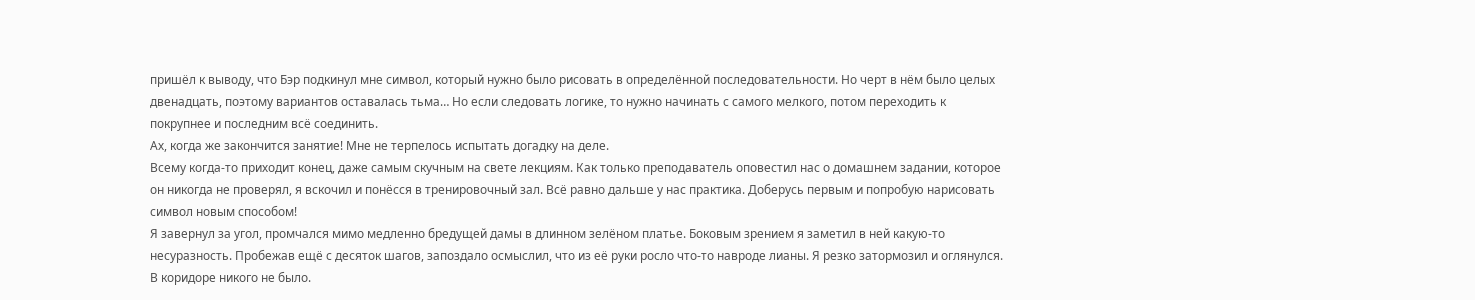пришёл к выводу, что Бэр подкинул мне символ, который нужно было рисовать в определённой последовательности. Но черт в нём было целых двенадцать, поэтому вариантов оставалась тьма… Но если следовать логике, то нужно начинать с самого мелкого, потом переходить к покрупнее и последним всё соединить.
Ах, когда же закончится занятие! Мне не терпелось испытать догадку на деле.
Всему когда-то приходит конец, даже самым скучным на свете лекциям. Как только преподаватель оповестил нас о домашнем задании, которое он никогда не проверял, я вскочил и понёсся в тренировочный зал. Всё равно дальше у нас практика. Доберусь первым и попробую нарисовать символ новым способом!
Я завернул за угол, промчался мимо медленно бредущей дамы в длинном зелёном платье. Боковым зрением я заметил в ней какую-то несуразность. Пробежав ещё с десяток шагов, запоздало осмыслил, что из её руки росло что-то навроде лианы. Я резко затормозил и оглянулся. В коридоре никого не было.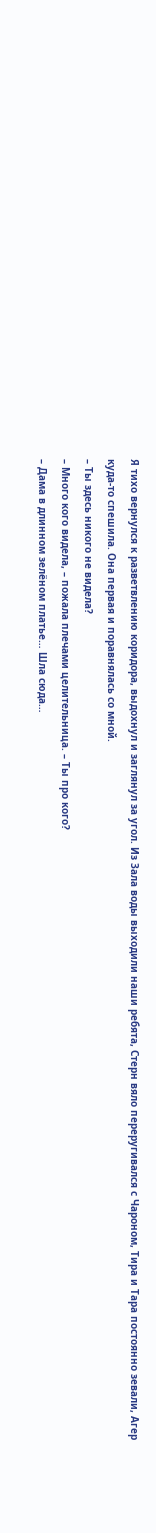Я тихо вернулся к разветвлению коридора, выдохнул и заглянул за угол. Из Зала воды выходили наши ребята, Стерн вяло переругивался с Чароном, Тира и Тара постоянно зевали, Агер куда-то спешила. Она первая и поравнялась со мной.
– Ты здесь никого не видела?
– Много кого видела, – пожала плечами целительница. – Ты про кого?
– Дама в длинном зелёном платье… Шла сюда…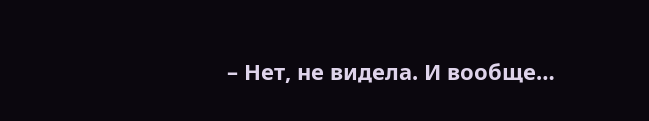– Нет, не видела. И вообще…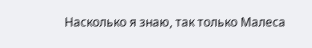Насколько я знаю, так только Малеса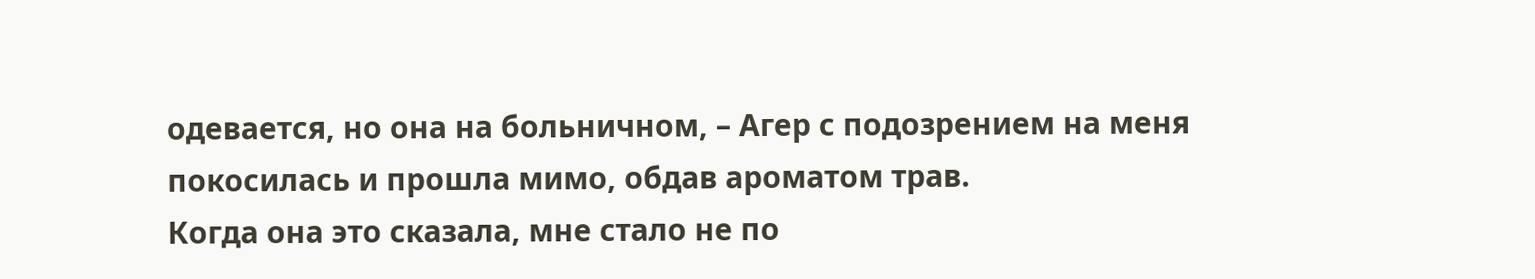одевается, но она на больничном, – Агер с подозрением на меня покосилась и прошла мимо, обдав ароматом трав.
Когда она это сказала, мне стало не по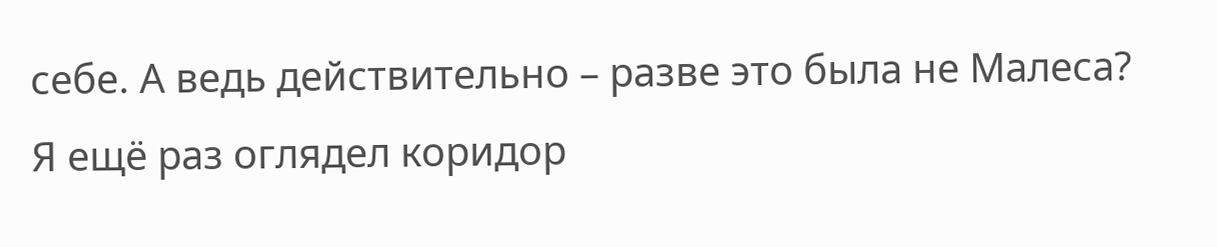себе. А ведь действительно – разве это была не Малеса?
Я ещё раз оглядел коридор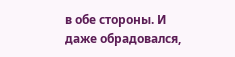в обе стороны. И даже обрадовался,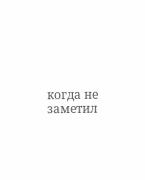когда не заметил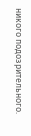никого подозрительного.